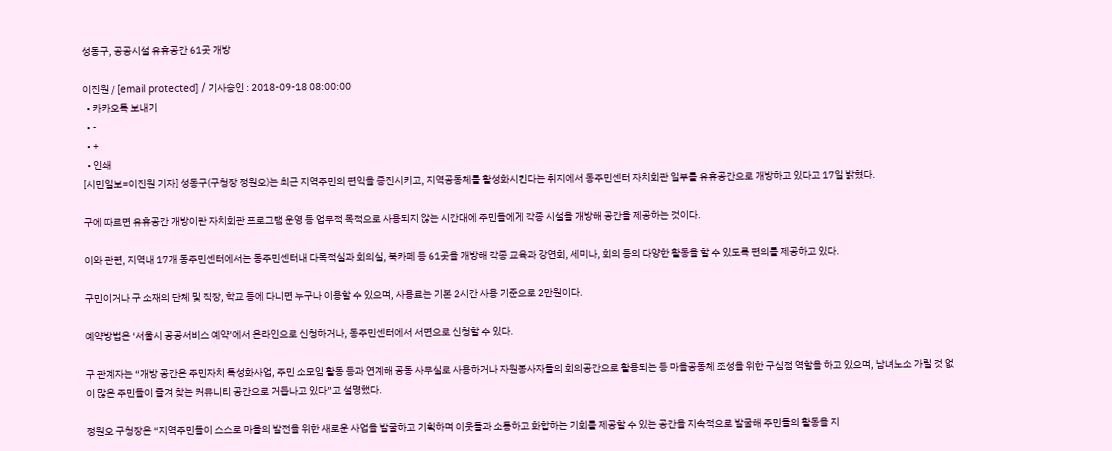성동구, 공공시설 유휴공간 61곳 개방

이진원 / [email protected] / 기사승인 : 2018-09-18 08:00:00
  • 카카오톡 보내기
  • -
  • +
  • 인쇄
[시민일보=이진원 기자] 성동구(구청장 정원오)는 최근 지역주민의 편익을 증진시키고, 지역공동체를 활성화시킨다는 취지에서 동주민센터 자치회관 일부를 유휴공간으로 개방하고 있다고 17일 밝혔다.

구에 따르면 유휴공간 개방이란 자치회관 프로그램 운영 등 업무적 목적으로 사용되지 않는 시간대에 주민들에게 각종 시설을 개방해 공간을 제공하는 것이다.

이와 관련, 지역내 17개 동주민센터에서는 동주민센터내 다목적실과 회의실, 북카페 등 61곳을 개방해 각종 교육과 강연회, 세미나, 회의 등의 다양한 활동을 할 수 있도록 편의를 제공하고 있다.

구민이거나 구 소재의 단체 및 직장, 학교 등에 다니면 누구나 이용할 수 있으며, 사용료는 기본 2시간 사용 기준으로 2만원이다.

예약방법은 ‘서울시 공공서비스 예약’에서 온라인으로 신청하거나, 동주민센터에서 서면으로 신청할 수 있다.

구 관계자는 “개방 공간은 주민자치 특성화사업, 주민 소모임 활동 등과 연계해 공동 사무실로 사용하거나 자원봉사자들의 회의공간으로 활용되는 등 마을공동체 조성을 위한 구심점 역할을 하고 있으며, 남녀노소 가릴 것 없이 많은 주민들이 즐겨 찾는 커뮤니티 공간으로 거듭나고 있다”고 설명했다.

정원오 구청장은 “지역주민들이 스스로 마을의 발전을 위한 새로운 사업을 발굴하고 기획하며 이웃들과 소통하고 화합하는 기회를 제공할 수 있는 공간을 지속적으로 발굴해 주민들의 활동을 지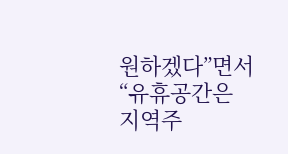원하겠다”면서 “유휴공간은 지역주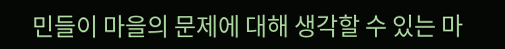민들이 마을의 문제에 대해 생각할 수 있는 마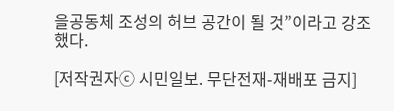을공동체 조성의 허브 공간이 될 것”이라고 강조했다.

[저작권자ⓒ 시민일보. 무단전재-재배포 금지]